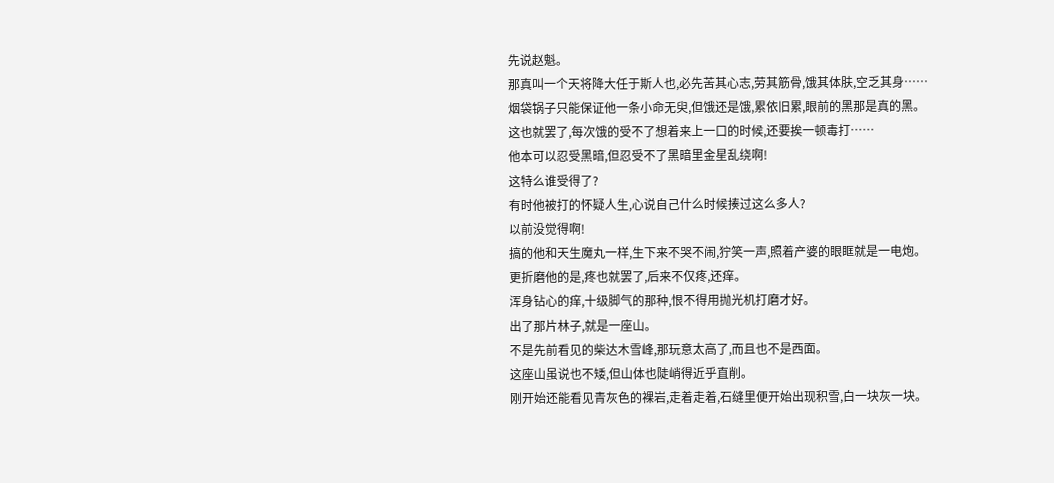先说赵魁。
那真叫一个天将降大任于斯人也,必先苦其心志,劳其筋骨,饿其体肤,空乏其身……
烟袋锅子只能保证他一条小命无臾,但饿还是饿,累依旧累,眼前的黑那是真的黑。
这也就罢了,每次饿的受不了想着来上一口的时候,还要挨一顿毒打……
他本可以忍受黑暗,但忍受不了黑暗里金星乱绕啊!
这特么谁受得了?
有时他被打的怀疑人生,心说自己什么时候揍过这么多人?
以前没觉得啊!
搞的他和天生魔丸一样,生下来不哭不闹,狞笑一声,照着产婆的眼眶就是一电炮。
更折磨他的是,疼也就罢了,后来不仅疼,还痒。
浑身钻心的痒,十级脚气的那种,恨不得用抛光机打磨才好。
出了那片林子,就是一座山。
不是先前看见的柴达木雪峰,那玩意太高了,而且也不是西面。
这座山虽说也不矮,但山体也陡峭得近乎直削。
刚开始还能看见青灰色的裸岩,走着走着,石缝里便开始出现积雪,白一块灰一块。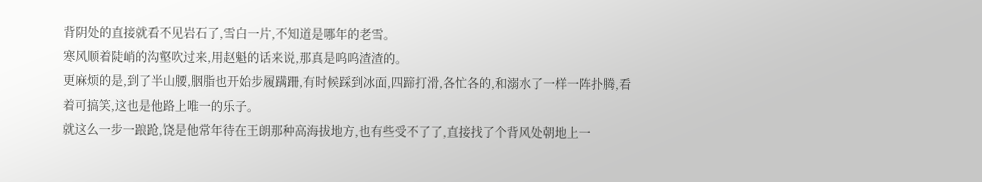背阴处的直接就看不见岩石了,雪白一片,不知道是哪年的老雪。
寒风顺着陡峭的沟壑吹过来,用赵魁的话来说,那真是呜呜渣渣的。
更麻烦的是,到了半山腰,胭脂也开始步履蹒跚,有时候踩到冰面,四蹄打滑,各忙各的,和溺水了一样一阵扑腾,看着可搞笑,这也是他路上唯一的乐子。
就这么一步一踉跄,饶是他常年待在王朗那种高海拔地方,也有些受不了了,直接找了个背风处朝地上一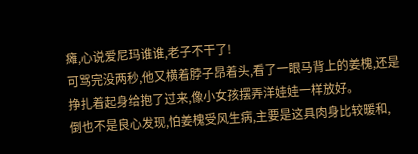瘫,心说爱尼玛谁谁,老子不干了!
可骂完没两秒,他又横着脖子昂着头,看了一眼马背上的姜槐,还是挣扎着起身给抱了过来,像小女孩摆弄洋娃娃一样放好。
倒也不是良心发现,怕姜槐受风生病,主要是这具肉身比较暖和,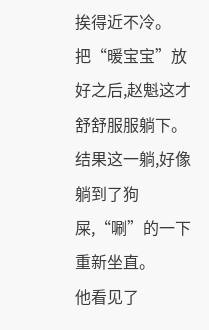挨得近不冷。
把“暖宝宝”放好之后,赵魁这才舒舒服服躺下。
结果这一躺,好像躺到了狗屎,“唰”的一下重新坐直。
他看见了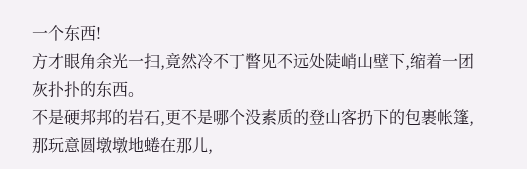一个东西!
方才眼角余光一扫,竟然冷不丁瞥见不远处陡峭山壁下,缩着一团灰扑扑的东西。
不是硬邦邦的岩石,更不是哪个没素质的登山客扔下的包裹帐篷,那玩意圆墩墩地蜷在那儿,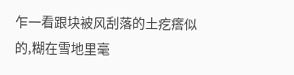乍一看跟块被风刮落的土疙瘩似的,糊在雪地里毫